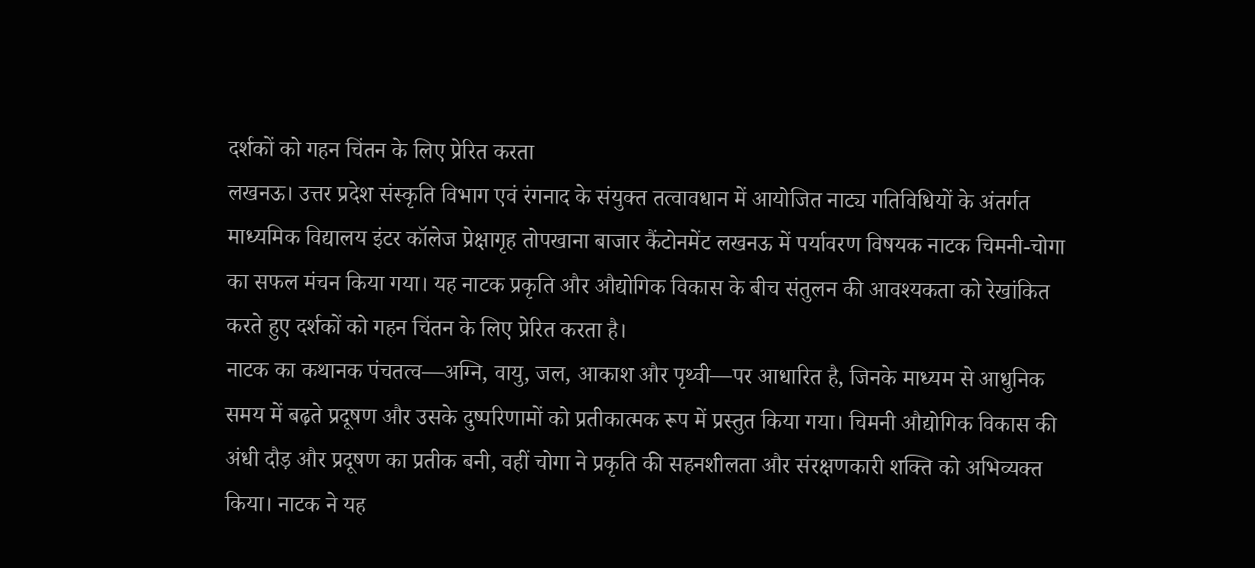दर्शकों को गहन चिंतन के लिए प्रेरित करता
लखनऊ। उत्तर प्रदेश संस्कृति विभाग एवं रंगनाद के संयुक्त तत्वावधान में आयोजित नाट्य गतिविधियों के अंतर्गत माध्यमिक विद्यालय इंटर कॉलेज प्रेक्षागृह तोपखाना बाजार कैंटोनमेंट लखनऊ में पर्यावरण विषयक नाटक चिमनी-चोगा का सफल मंचन किया गया। यह नाटक प्रकृति और औद्योगिक विकास के बीच संतुलन की आवश्यकता को रेखांकित करते हुए दर्शकों को गहन चिंतन के लिए प्रेरित करता है।
नाटक का कथानक पंचतत्व—अग्नि, वायु, जल, आकाश और पृथ्वी—पर आधारित है, जिनके माध्यम से आधुनिक समय में बढ़ते प्रदूषण और उसके दुष्परिणामों को प्रतीकात्मक रूप में प्रस्तुत किया गया। चिमनी औद्योगिक विकास की अंधी दौड़ और प्रदूषण का प्रतीक बनी, वहीं चोगा ने प्रकृति की सहनशीलता और संरक्षणकारी शक्ति को अभिव्यक्त किया। नाटक ने यह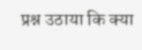प्रश्न उठाया कि क्या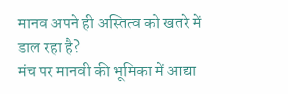मानव अपने ही अस्तित्व को खतरे में डाल रहा है?
मंच पर मानवी की भूमिका में आद्या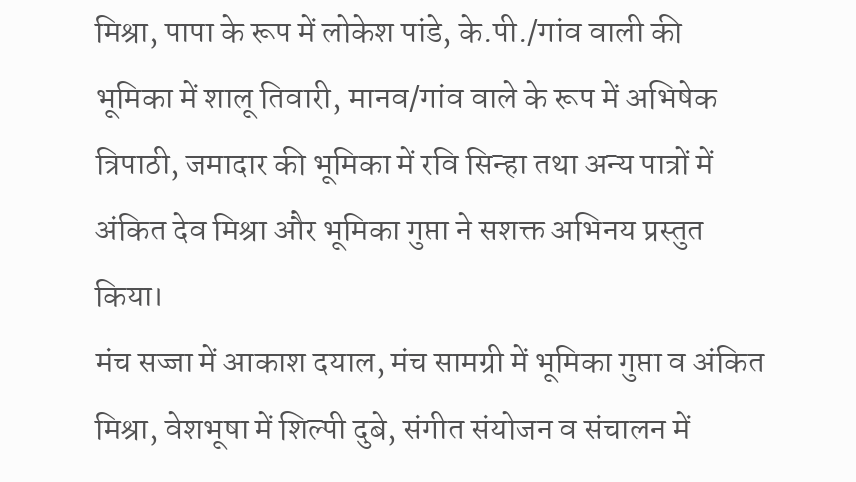मिश्रा, पापा के रूप में लोकेश पांडे, के.पी./गांव वाली की भूमिका में शालू तिवारी, मानव/गांव वाले के रूप में अभिषेक त्रिपाठी, जमादार की भूमिका में रवि सिन्हा तथा अन्य पात्रों में अंकित देव मिश्रा और भूमिका गुप्ता ने सशक्त अभिनय प्रस्तुत किया।
मंच सज्जा में आकाश दयाल, मंच सामग्री में भूमिका गुप्ता व अंकित मिश्रा, वेशभूषा में शिल्पी दुबे, संगीत संयोजन व संचालन में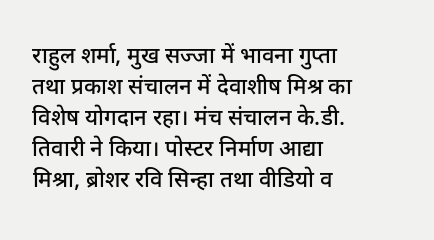राहुल शर्मा, मुख सज्जा में भावना गुप्ता तथा प्रकाश संचालन में देवाशीष मिश्र का विशेष योगदान रहा। मंच संचालन के.डी. तिवारी ने किया। पोस्टर निर्माण आद्या मिश्रा, ब्रोशर रवि सिन्हा तथा वीडियो व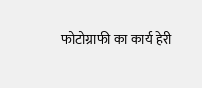फोटोग्राफी का कार्य हेरी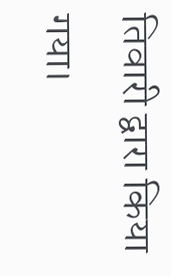तिवारी द्वारा किया गया।